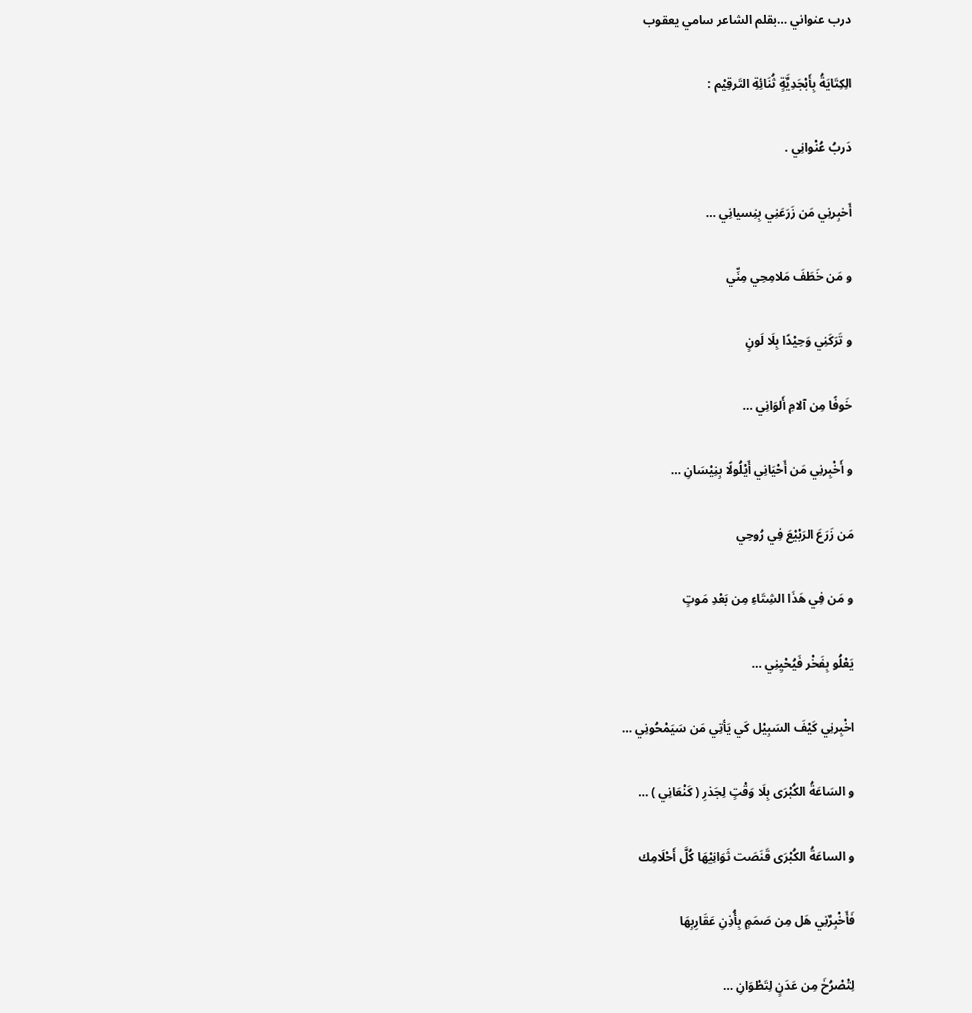درب عنواني …بقلم الشاعر سامي يعقوب

الِكِتَايَةُ بِأَبْجَدِيٌَةٍ ثُنَائِةِ التَرقِيْم :

دَربُ عُنْوانِي .

أَخبِرنِي مَن زَرَعَنِي بِنِسيانِي …

و مَن خَطَفَ مَلامِحِي مِنِّي

و تَرَكَنِي وَحِيْدًا بِلَا لَونٍ

خَوفًا مِن آلامِ أَلوَانِي …

و أَخْبِرنِي مَن أَحْيَانِي أَيْلُولًا بِنِيْسَانِ …

مَن زَرَعَ الرَبْيْعَ فِي رُوحِي

و مَن فِي هَذَا الشِتَاءِ مِن بَعْدِ مَوتٍ

يَعْلُو بِفَخْر فَيُحْيِنِي …

اخْبِرنِي كَيْفَ السَبِيْل كَي يَأتِي مَن سَيَمْحُونِي …

و السَاعَةُ الكُبْرَى بِلَا وَقْتٍ لِجَذرِ ( كَنْعَانِي ) …

و الساعَةُ الكُبْرَى قَنَصَت ثَوَانِيْهَا كُلَّ أَحْلَامِك

فَأَخْبِرٌنِي هَل مِن صَمَمٍ بِأُذِنِ عَقَارِبِهَا

لِتْصْرُخَ مِن عَدَنٍ لِتَطْوَانِ …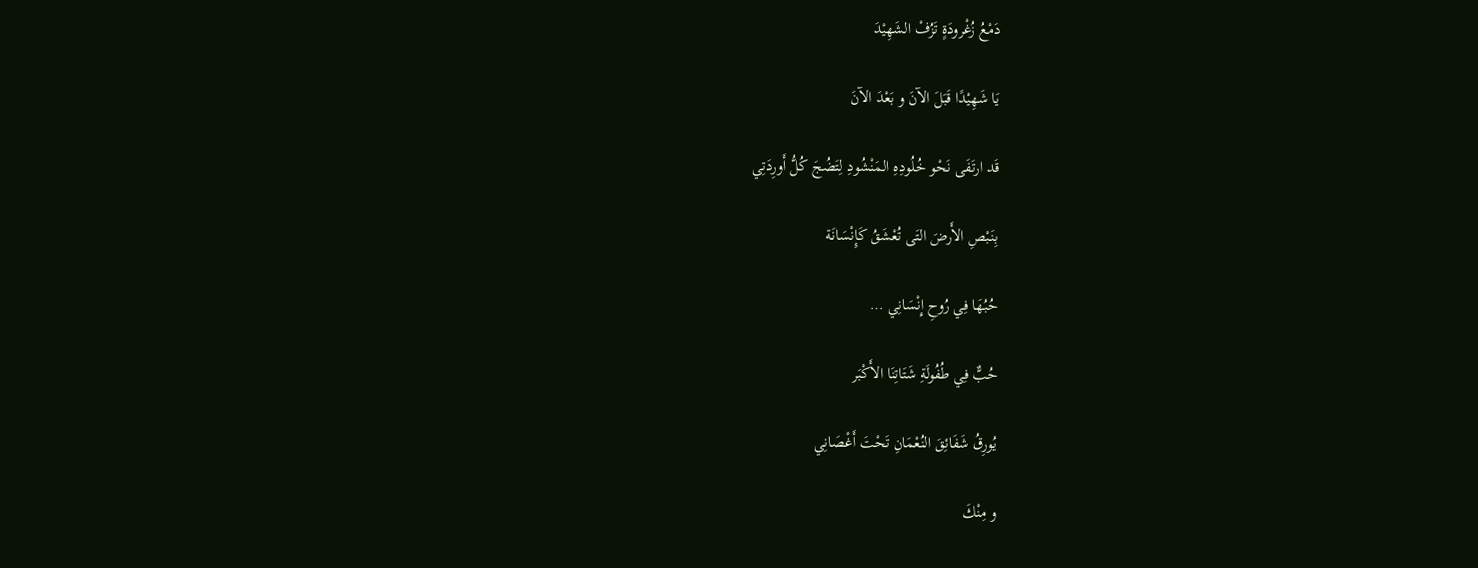دَمْعُ زُغْرودَةٍ تَزُفْ الشَهِيْدَ

يَا شَهِيْدًا قَبَلَ الآنَ و بَعْدَ الآنَ

قَد ارتَفَى نَحْو خُلُودِهِ المَنْشُودِ لِتَضُجَ كُلُّ أَورِدَتِي

بِنَبْصِ الأَرضَ التَى تُعْشَقُ كَإِنْسَانَة

حُبُهَا فِي رُوحِ إِنْسَانِي …

حُبٌّ فِي طُفُولَةِ شَتَاتِنَا الأَكْبَر

يُورِقُ شَفَائِقَ النُعْمَانِ تَحْتَ أَغْصَانِي

و مِنْكَ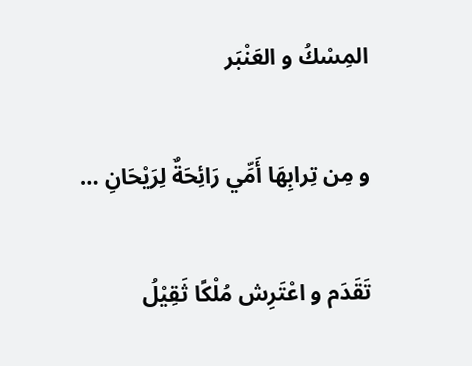المِسْكُ و العَنْبَر

و مِن تِرابِهَا أَمِّي رَائِحَةٌ لِرَيْحَانِ …

تَقَدَم و اعْتَرِش مُلْكًا ثَقِيْلُ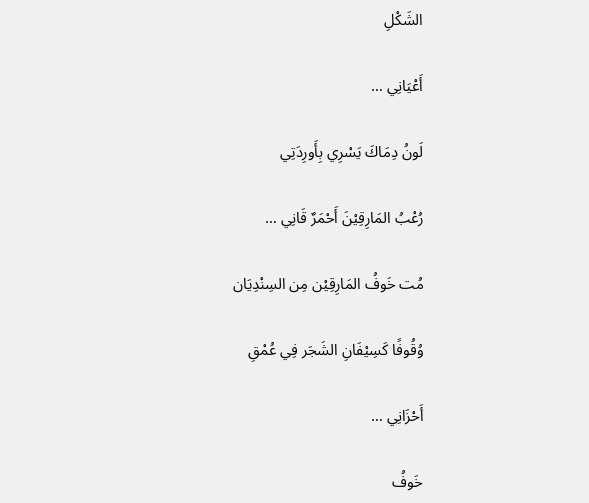الشَكْلِ

أَعْيَانِي …

لَونُ دِمَاكَ يَسْرِي بِأَورِدَتِي

رُعْبُ المَارِقِيْنَ أَحْمَرٌ قَانِي …

مُت خَوفُ المَارِقِيْن مِن السِنْدِيَان

وُقُوفًا كَسِيْفَانِ الشَجَر فِي عُمْقِ

أَحْزَانِي …

خَوفُ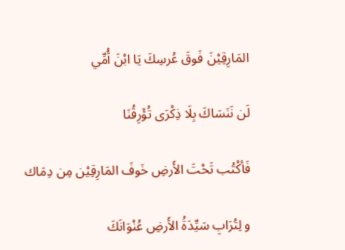المَارِقِيْنَ فَوقَ عُرسِكَ يَا ابْنَ أُمِّي

لَن نَنَسَاكَ بِلَا ذِكْرَى تُؤَرِقُنَا

فَأكْتُب تَحْتَ الأَرضِ خَوفَ المَارِقِيْن مِن دِمَاك

و لِتُرَابِ سَيِّدَةُ الأَرضِ عُنْوَانَكَ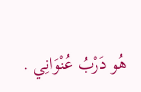هُو دَرْبُ عُنْوَانِي .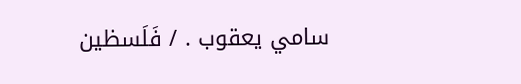سامي يعقوب . / فَلَسظين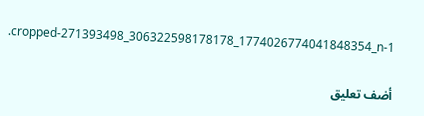.cropped-271393498_306322598178178_1774026774041848354_n-1

أضف تعليق